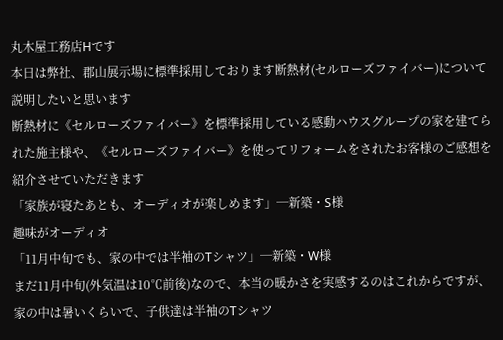丸木屋工務店Hです
本日は弊社、郡山展示場に標準採用しております断熱材(セルローズファイバー)について説明したいと思います
断熱材に《セルローズファイバー》を標準採用している感動ハウスグループの家を建てられた施主様や、《セルローズファイバー》を使ってリフォームをされたお客様のご感想を紹介させていただきます
「家族が寝たあとも、オーディオが楽しめます」─新築・S様
趣味がオーディオ
「11月中旬でも、家の中では半袖のTシャツ」─新築・W様
まだ11月中旬(外気温は10℃前後)なので、本当の暖かさを実感するのはこれからですが、家の中は暑いくらいで、子供達は半袖のTシャツ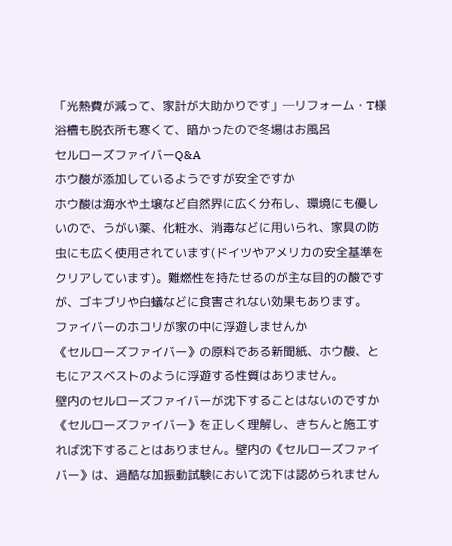「光熱費が減って、家計が大助かりです」─リフォーム・T様
浴槽も脱衣所も寒くて、暗かったので冬場はお風呂
セルローズファイバーQ&A
ホウ酸が添加しているようですが安全ですか
ホウ酸は海水や土壌など自然界に広く分布し、環境にも優しいので、うがい薬、化粧水、消毒などに用いられ、家具の防虫にも広く使用されています(ドイツやアメリカの安全基準をクリアしています)。難燃性を持たせるのが主な目的の酸ですが、ゴキブリや白蟻などに食害されない効果もあります。
ファイバーのホコリが家の中に浮遊しませんか
《セルローズファイバー》の原料である新聞紙、ホウ酸、ともにアスベストのように浮遊する性質はありません。
壁内のセルローズファイバーが沈下することはないのですか
《セルローズファイバー》を正しく理解し、きちんと施工すれば沈下することはありません。壁内の《セルローズファイバー》は、過酷な加振動試験において沈下は認められません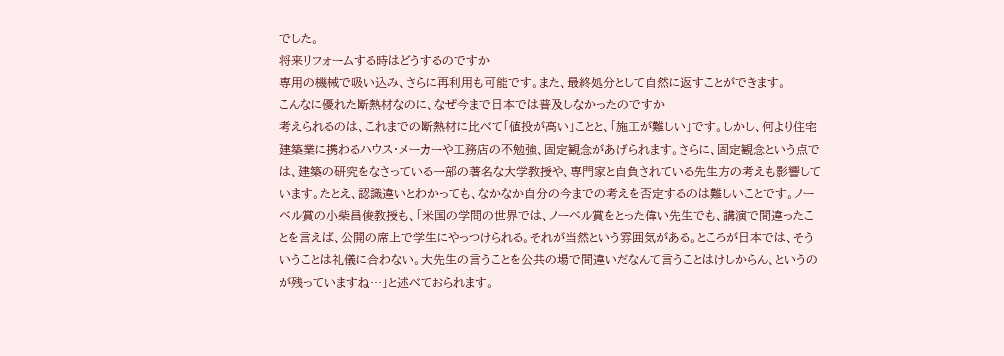でした。
将来リフォームする時はどうするのですか
専用の機械で吸い込み、さらに再利用も可能です。また、最終処分として自然に返すことができます。
こんなに優れた断熱材なのに、なぜ今まで日本では普及しなかったのですか
考えられるのは、これまでの断熱材に比べて「値投が高い」ことと、「施工が難しい」です。しかし、何より住宅建築業に携わるハウス・メーカーや工務店の不勉強、固定観念があげられます。さらに、固定観念という点では、建築の研究をなさっている一部の著名な大学教授や、専門家と自負されている先生方の考えも影響しています。たとえ、認識違いとわかっても、なかなか自分の今までの考えを否定するのは難しいことです。ノーベル賞の小柴昌俊教授も、「米国の学問の世界では、ノーベル賞をとった偉い先生でも、講演で間違ったことを言えば、公開の席上で学生にやっつけられる。それが当然という雰囲気がある。ところが日本では、そういうことは礼儀に合わない。大先生の言うことを公共の場で間違いだなんて言うことはけしからん、というのが残っていますね…」と述べておられます。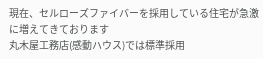現在、セルローズファイバーを採用している住宅が急激に増えてきております
丸木屋工務店(感動ハウス)では標準採用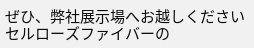ぜひ、弊社展示場へお越しください
セルローズファイバーの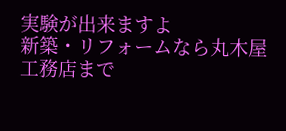実験が出来ますよ
新築・リフォームなら丸木屋工務店まで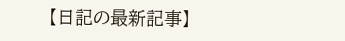【日記の最新記事】